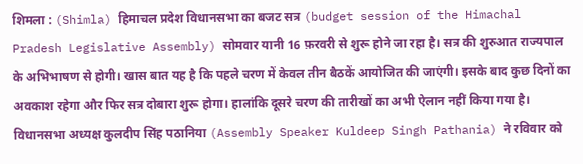शिमला : (Shimla) हिमाचल प्रदेश विधानसभा का बजट सत्र (budget session of the Himachal Pradesh Legislative Assembly) सोमवार यानी 16 फ़रवरी से शुरू होने जा रहा है। सत्र की शुरुआत राज्यपाल के अभिभाषण से होगी। खास बात यह है कि पहले चरण में केवल तीन बैठकें आयोजित की जाएंगी। इसके बाद कुछ दिनों का अवकाश रहेगा और फिर सत्र दोबारा शुरू होगा। हालांकि दूसरे चरण की तारीखों का अभी ऐलान नहीं किया गया है।
विधानसभा अध्यक्ष कुलदीप सिंह पठानिया (Assembly Speaker Kuldeep Singh Pathania) ने रविवार को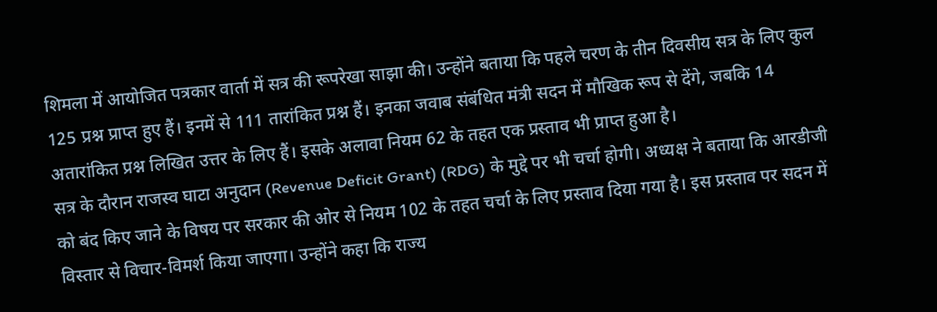शिमला में आयोजित पत्रकार वार्ता में सत्र की रूपरेखा साझा की। उन्होंने बताया कि पहले चरण के तीन दिवसीय सत्र के लिए कुल 125 प्रश्न प्राप्त हुए हैं। इनमें से 111 तारांकित प्रश्न हैं। इनका जवाब संबंधित मंत्री सदन में मौखिक रूप से देंगे, जबकि 14 अतारांकित प्रश्न लिखित उत्तर के लिए हैं। इसके अलावा नियम 62 के तहत एक प्रस्ताव भी प्राप्त हुआ है।
सत्र के दौरान राजस्व घाटा अनुदान (Revenue Deficit Grant) (RDG) के मुद्दे पर भी चर्चा होगी। अध्यक्ष ने बताया कि आरडीजी को बंद किए जाने के विषय पर सरकार की ओर से नियम 102 के तहत चर्चा के लिए प्रस्ताव दिया गया है। इस प्रस्ताव पर सदन में विस्तार से विचार-विमर्श किया जाएगा। उन्होंने कहा कि राज्य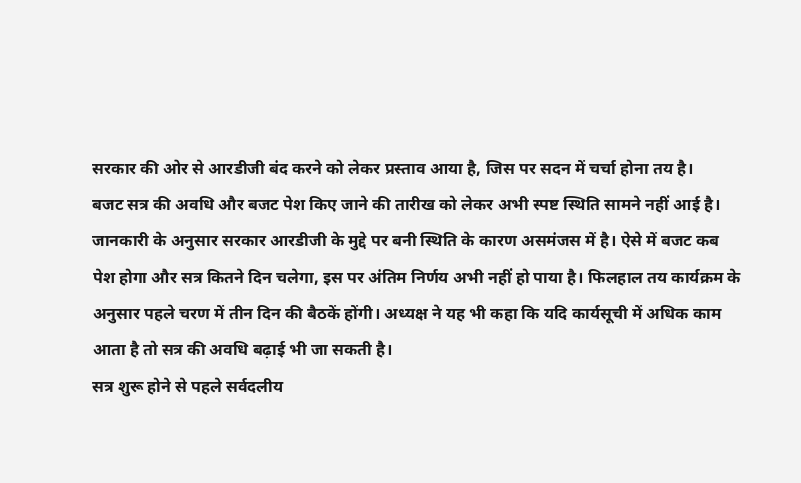सरकार की ओर से आरडीजी बंद करने को लेकर प्रस्ताव आया है, जिस पर सदन में चर्चा होना तय है।
बजट सत्र की अवधि और बजट पेश किए जाने की तारीख को लेकर अभी स्पष्ट स्थिति सामने नहीं आई है। जानकारी के अनुसार सरकार आरडीजी के मुद्दे पर बनी स्थिति के कारण असमंजस में है। ऐसे में बजट कब पेश होगा और सत्र कितने दिन चलेगा, इस पर अंतिम निर्णय अभी नहीं हो पाया है। फिलहाल तय कार्यक्रम के अनुसार पहले चरण में तीन दिन की बैठकें होंगी। अध्यक्ष ने यह भी कहा कि यदि कार्यसूची में अधिक काम आता है तो सत्र की अवधि बढ़ाई भी जा सकती है।
सत्र शुरू होने से पहले सर्वदलीय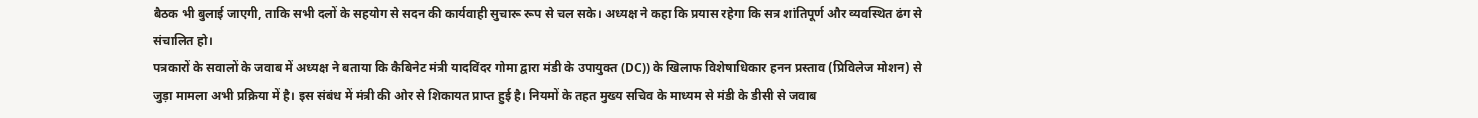बैठक भी बुलाई जाएगी, ताकि सभी दलों के सहयोग से सदन की कार्यवाही सुचारू रूप से चल सके। अध्यक्ष ने कहा कि प्रयास रहेगा कि सत्र शांतिपूर्ण और व्यवस्थित ढंग से संचालित हो।
पत्रकारों के सवालों के जवाब में अध्यक्ष ने बताया कि कैबिनेट मंत्री यादविंदर गोमा द्वारा मंडी के उपायुक्त (DC)) के खिलाफ विशेषाधिकार हनन प्रस्ताव (प्रिविलेज मोशन) से जुड़ा मामला अभी प्रक्रिया में है। इस संबंध में मंत्री की ओर से शिकायत प्राप्त हुई है। नियमों के तहत मुख्य सचिव के माध्यम से मंडी के डीसी से जवाब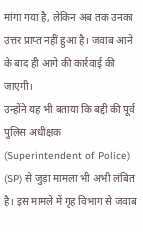मांगा गया है, लेकिन अब तक उनका उत्तर प्राप्त नहीं हुआ है। जवाब आने के बाद ही आगे की कार्रवाई की जाएगी।
उन्होंने यह भी बताया कि बद्दी की पूर्व पुलिस अधीक्षक (Superintendent of Police) (SP) से जुड़ा मामला भी अभी लंबित है। इस मामले में गृह विभाग से जवाब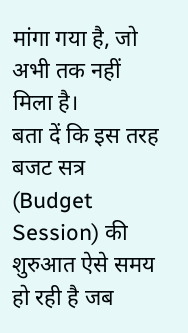मांगा गया है, जो अभी तक नहीं मिला है।
बता दें कि इस तरह बजट सत्र (Budget Session) की शुरुआत ऐसे समय हो रही है जब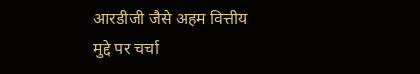आरडीजी जैसे अहम वित्तीय मुद्दे पर चर्चा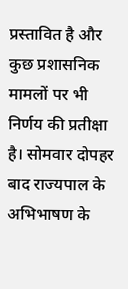प्रस्तावित है और कुछ प्रशासनिक मामलों पर भी निर्णय की प्रतीक्षा है। सोमवार दोपहर बाद राज्यपाल के अभिभाषण के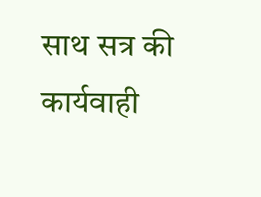साथ सत्र की कार्यवाही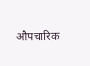औपचारिक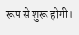रूप से शुरू होगी।